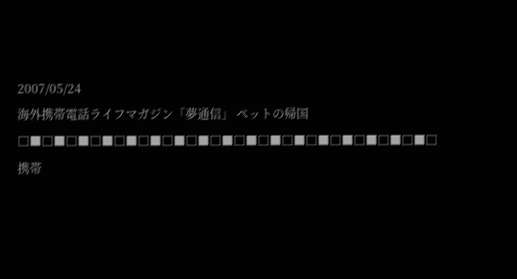2007/05/24
海外携帯電話ライフマガジン「夢通信」 ペットの帰国
□■□■□■□■□■□■□■□■□■□■□■□■□■□■□■□■□■□ 携帯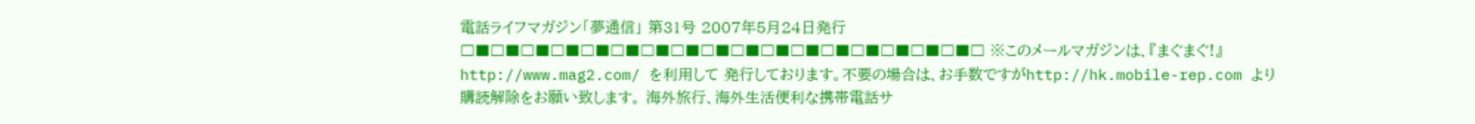電話ライフマガジン「夢通信」 第31号 2007年5月24日発行 □■□■□■□■□■□■□■□■□■□■□■□■□■□■□■□■□■□ ※このメールマガジンは、『まぐまぐ!』 http://www.mag2.com/ を利用して 発行しております。不要の場合は、お手数ですがhttp://hk.mobile-rep.com より購読解除をお願い致します。 海外旅行、海外生活便利な携帯電話サ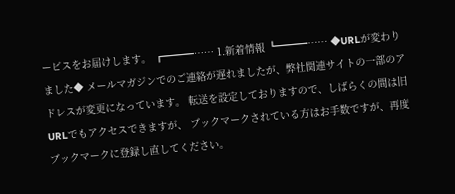ービスをお届けします。 ┏━━━…… 1.新着情報 ┗━━━…… ◆URLが変わりました◆ メールマガジンでのご連絡が遅れましたが、弊社関連サイトの一部のアドレスが変更になっています。 転送を設定しておりますので、しばらくの間は旧URLでもアクセスできますが、 ブックマークされている方はお手数ですが、再度ブックマークに登録し直してください。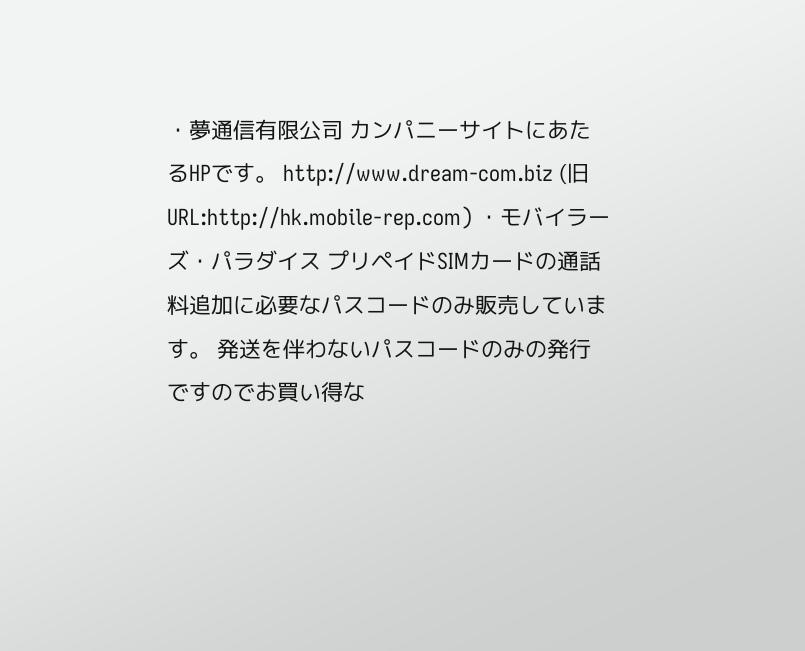・夢通信有限公司 カンパニーサイトにあたるHPです。 http://www.dream-com.biz (旧URL:http://hk.mobile-rep.com) ・モバイラーズ・パラダイス プリペイドSIMカードの通話料追加に必要なパスコードのみ販売しています。 発送を伴わないパスコードのみの発行ですのでお買い得な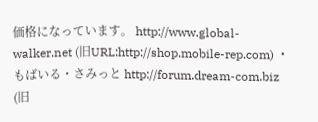価格になっています。 http://www.global-walker.net (旧URL:http://shop.mobile-rep.com) ・もばいる・さみっと http://forum.dream-com.biz (旧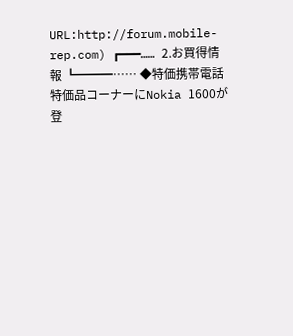URL:http://forum.mobile-rep.com) ┏━━━…… 2.お買得情報 ┗━━━…… ◆特価携帯電話 特価品コーナーにNokia 1600が登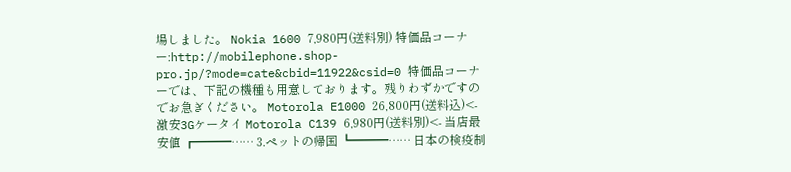場しました。 Nokia 1600 7,980円(送料別) 特価品コーナー:http://mobilephone.shop-pro.jp/?mode=cate&cbid=11922&csid=0 特価品コーナーでは、下記の機種も用意しております。残りわずかですのでお急ぎください。 Motorola E1000 26,800円(送料込)<- 激安3Gケータイ Motorola C139 6,980円(送料別)<- 当店最安値 ┏━━━…… 3.ペットの帰国 ┗━━━…… 日本の検疫制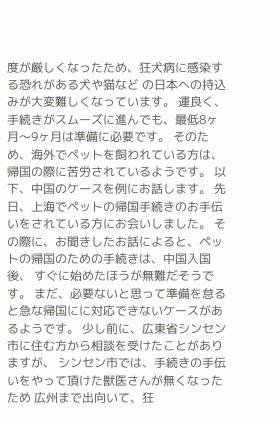度が厳しくなったため、狂犬病に感染する恐れがある犬や猫など の日本への持込みが大変難しくなっています。 運良く、手続きがスムーズに進んでも、最低8ヶ月〜9ヶ月は準備に必要です。 そのため、海外でペットを飼われている方は、帰国の際に苦労されているようです。 以下、中国のケースを例にお話します。 先日、上海でペットの帰国手続きのお手伝いをされている方にお会いしました。 その際に、お聞きしたお話によると、ペットの帰国のための手続きは、中国入国後、 すぐに始めたほうが無難だそうです。 まだ、必要ないと思って準備を怠ると急な帰国にに対応できないケースがあるようです。 少し前に、広東省シンセン市に住む方から相談を受けたことがありますが、 シンセン市では、手続きの手伝いをやって頂けた獣医さんが無くなったため 広州まで出向いて、狂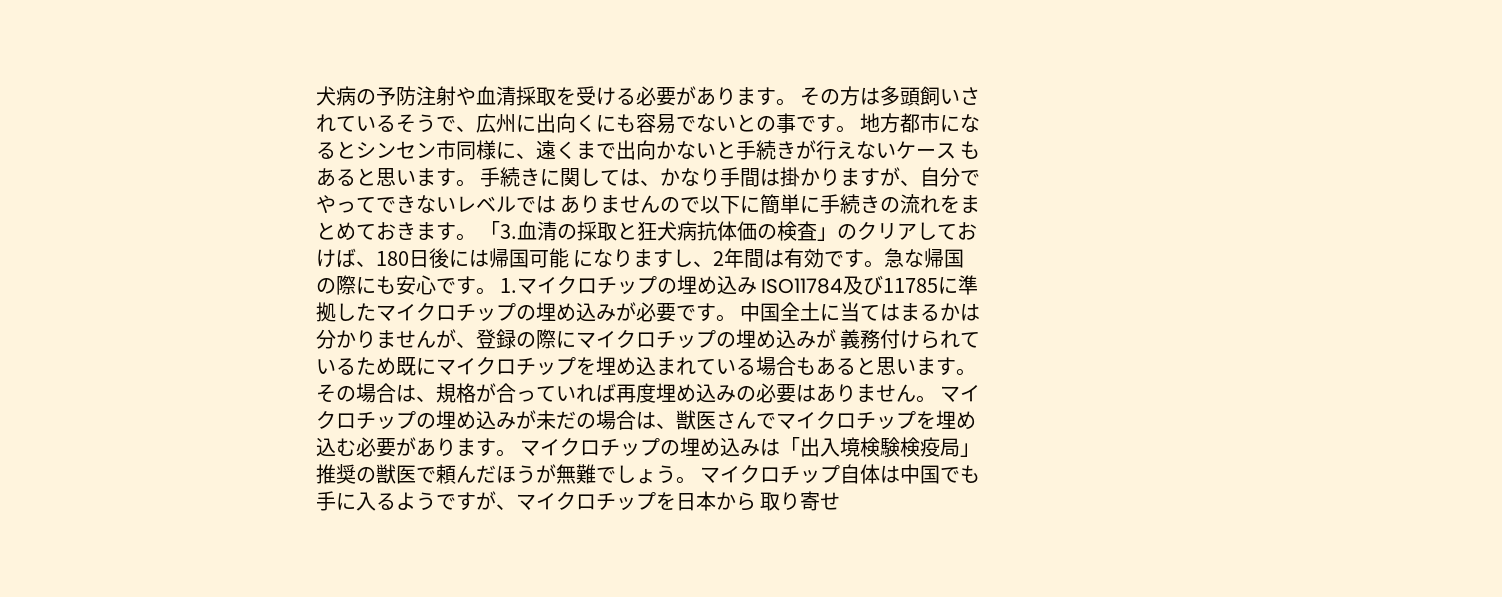犬病の予防注射や血清採取を受ける必要があります。 その方は多頭飼いされているそうで、広州に出向くにも容易でないとの事です。 地方都市になるとシンセン市同様に、遠くまで出向かないと手続きが行えないケース もあると思います。 手続きに関しては、かなり手間は掛かりますが、自分でやってできないレベルでは ありませんので以下に簡単に手続きの流れをまとめておきます。 「3.血清の採取と狂犬病抗体価の検査」のクリアしておけば、180日後には帰国可能 になりますし、2年間は有効です。急な帰国の際にも安心です。 1.マイクロチップの埋め込み ISO11784及び11785に準拠したマイクロチップの埋め込みが必要です。 中国全土に当てはまるかは分かりませんが、登録の際にマイクロチップの埋め込みが 義務付けられているため既にマイクロチップを埋め込まれている場合もあると思います。 その場合は、規格が合っていれば再度埋め込みの必要はありません。 マイクロチップの埋め込みが未だの場合は、獣医さんでマイクロチップを埋め込む必要があります。 マイクロチップの埋め込みは「出入境検験検疫局」推奨の獣医で頼んだほうが無難でしょう。 マイクロチップ自体は中国でも手に入るようですが、マイクロチップを日本から 取り寄せ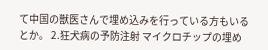て中国の獣医さんで埋め込みを行っている方もいるとか。 2.狂犬病の予防注射 マイクロチップの埋め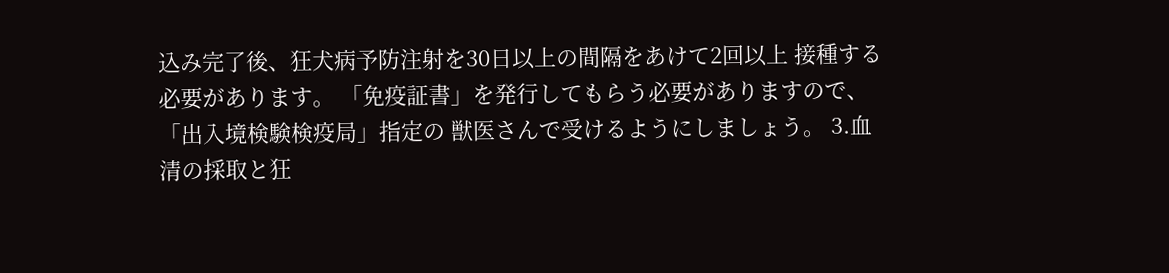込み完了後、狂犬病予防注射を30日以上の間隔をあけて2回以上 接種する必要があります。 「免疫証書」を発行してもらう必要がありますので、「出入境検験検疫局」指定の 獣医さんで受けるようにしましょう。 3.血清の採取と狂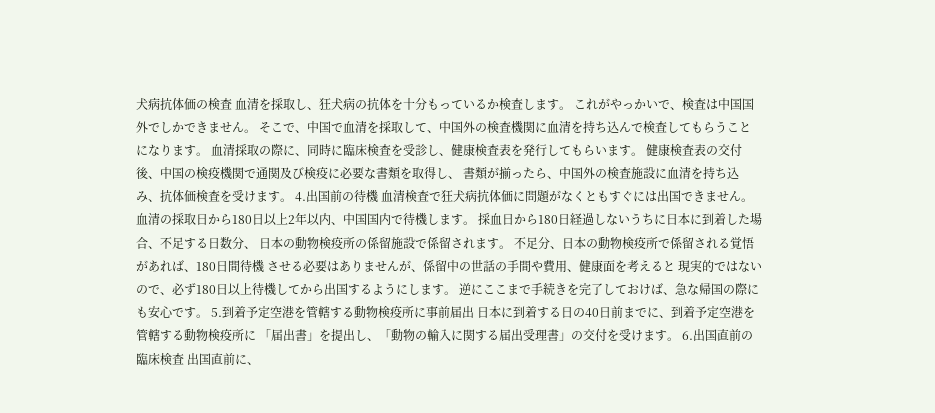犬病抗体価の検査 血清を採取し、狂犬病の抗体を十分もっているか検査します。 これがやっかいで、検査は中国国外でしかできません。 そこで、中国で血清を採取して、中国外の検査機関に血清を持ち込んで検査してもらうことになります。 血清採取の際に、同時に臨床検査を受診し、健康検査表を発行してもらいます。 健康検査表の交付後、中国の検疫機関で通関及び検疫に必要な書類を取得し、 書類が揃ったら、中国外の検査施設に血清を持ち込み、抗体価検査を受けます。 4.出国前の待機 血清検査で狂犬病抗体価に問題がなくともすぐには出国できません。 血清の採取日から180日以上2年以内、中国国内で待機します。 採血日から180日経過しないうちに日本に到着した場合、不足する日数分、 日本の動物検疫所の係留施設で係留されます。 不足分、日本の動物検疫所で係留される覚悟があれば、180日間待機 させる必要はありませんが、係留中の世話の手間や費用、健康面を考えると 現実的ではないので、必ず180日以上待機してから出国するようにします。 逆にここまで手続きを完了しておけば、急な帰国の際にも安心です。 5.到着予定空港を管轄する動物検疫所に事前届出 日本に到着する日の40日前までに、到着予定空港を管轄する動物検疫所に 「届出書」を提出し、「動物の輸入に関する届出受理書」の交付を受けます。 6.出国直前の臨床検査 出国直前に、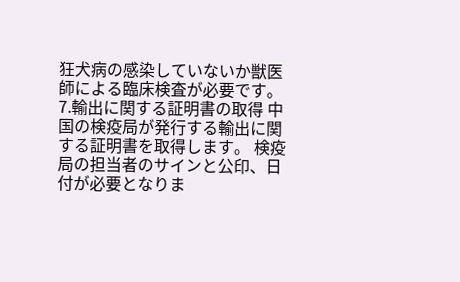狂犬病の感染していないか獣医師による臨床検査が必要です。 7.輸出に関する証明書の取得 中国の検疫局が発行する輸出に関する証明書を取得します。 検疫局の担当者のサインと公印、日付が必要となりま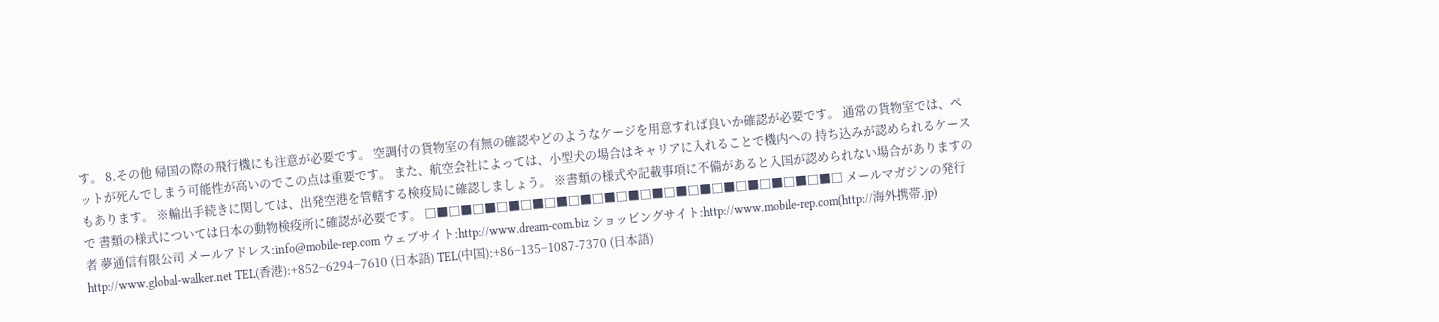す。 8.その他 帰国の際の飛行機にも注意が必要です。 空調付の貨物室の有無の確認やどのようなケージを用意すれば良いか確認が必要です。 通常の貨物室では、ペットが死んでしまう可能性が高いのでこの点は重要です。 また、航空会社によっては、小型犬の場合はキャリアに入れることで機内への 持ち込みが認められるケースもあります。 ※輸出手続きに関しては、出発空港を管轄する検疫局に確認しましょう。 ※書類の様式や記載事項に不備があると入国が認められない場合がありますので 書類の様式については日本の動物検疫所に確認が必要です。 □■□■□■□■□■□■□■□■□■□■□■□■□■□■□■□■□■□ メールマガジンの発行者 夢通信有限公司 メールアドレス:info@mobile-rep.com ウェブサイト:http://www.dream-com.biz ショッピングサイト:http://www.mobile-rep.com(http://海外携帯.jp) http://www.global-walker.net TEL(香港):+852−6294−7610 (日本語) TEL(中国):+86−135−1087-7370 (日本語)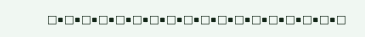□■□■□■□■□■□■□■□■□■□■□■□■□■□■□■□■□■□